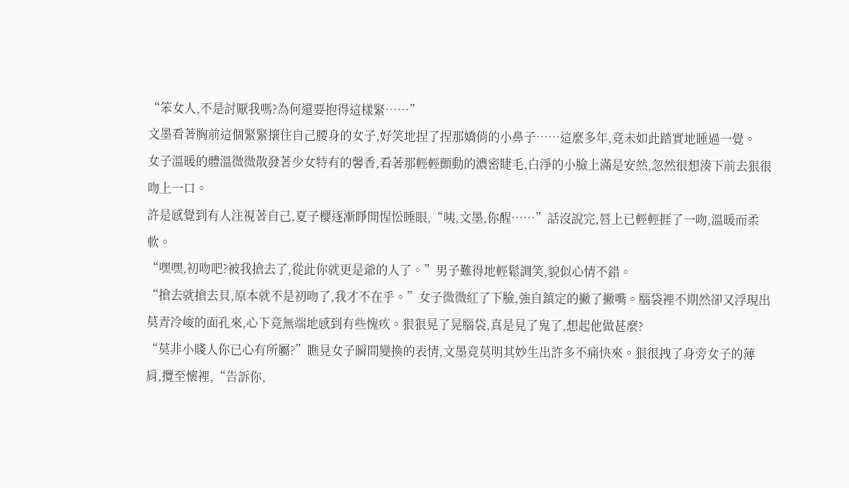“笨女人,不是討厭我嗎?為何還要抱得這樣緊……”
文墨看著胸前這個緊緊攘住自己腰身的女子,好笑地捏了捏那嬌俏的小鼻子……這麼多年,竟未如此踏實地睡過一覺。
女子溫暖的體溫微微散發著少女特有的馨香,看著那輕輕顫動的濃密睫毛,白淨的小臉上滿是安然,忽然很想湊下前去狠很吻上一口。
許是感覺到有人注視著自己,夏子櫻逐漸睜開惺忪睡眼,“咦,文墨,你醒……”話沒說完,唇上已輕輕捱了一吻,溫暖而柔軟。
“嘿嘿,初吻吧?被我搶去了,從此你就更是爺的人了。”男子難得地輕鬆調笑,貌似心情不錯。
“搶去就搶去貝,原本就不是初吻了,我才不在乎。”女子微微紅了下臉,強自鎮定的撇了撇嘴。腦袋裡不期然卻又浮現出莫青冷峻的面孔來,心下竟無端地感到有些愧疚。狠狠晃了晃腦袋,真是見了鬼了,想起他做甚麼?
“莫非小賤人你已心有所屬?”瞧見女子瞬間變換的表情,文墨竟莫明其妙生出許多不痛快來。狠很拽了身旁女子的薄肩,攬至懷裡,“告訴你,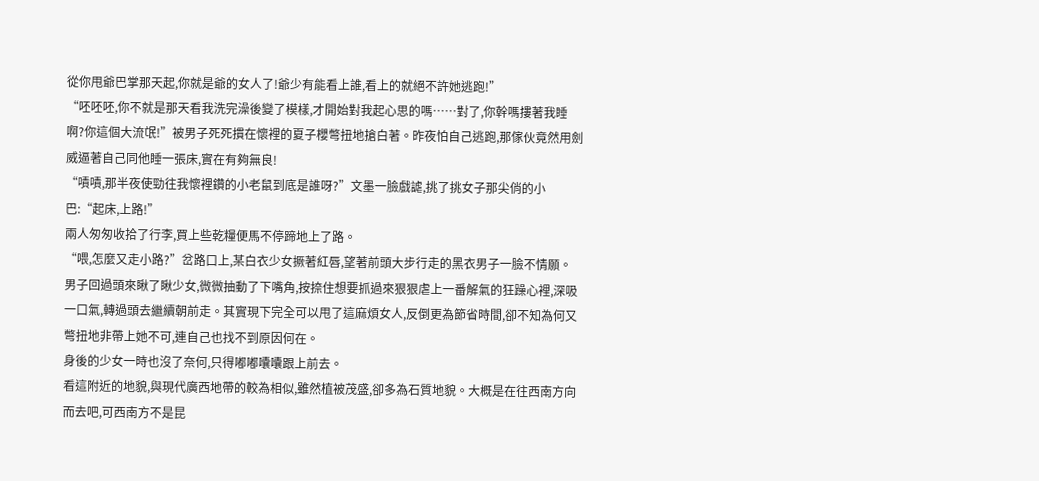從你甩爺巴掌那天起,你就是爺的女人了!爺少有能看上誰,看上的就絕不許她逃跑!”
“呸呸呸,你不就是那天看我洗完澡後變了模樣,才開始對我起心思的嗎……對了,你幹嗎摟著我睡啊?你這個大流氓!”被男子死死摜在懷裡的夏子櫻彆扭地搶白著。昨夜怕自己逃跑,那傢伙竟然用劍威逼著自己同他睡一張床,實在有夠無良!
“嘖嘖,那半夜使勁往我懷裡鑽的小老鼠到底是誰呀?”文墨一臉戲謔,挑了挑女子那尖俏的小巴:“起床,上路!”
兩人匆匆收拾了行李,買上些乾糧便馬不停蹄地上了路。
“喂,怎麼又走小路?”岔路口上,某白衣少女撅著紅唇,望著前頭大步行走的黑衣男子一臉不情願。
男子回過頭來瞅了瞅少女,微微抽動了下嘴角,按捺住想要抓過來狠狠虐上一番解氣的狂躁心裡,深吸一口氣,轉過頭去繼續朝前走。其實現下完全可以甩了這麻煩女人,反倒更為節省時間,卻不知為何又彆扭地非帶上她不可,連自己也找不到原因何在。
身後的少女一時也沒了奈何,只得嘟嘟囔囔跟上前去。
看這附近的地貌,與現代廣西地帶的較為相似,雖然植被茂盛,卻多為石質地貌。大概是在往西南方向而去吧,可西南方不是昆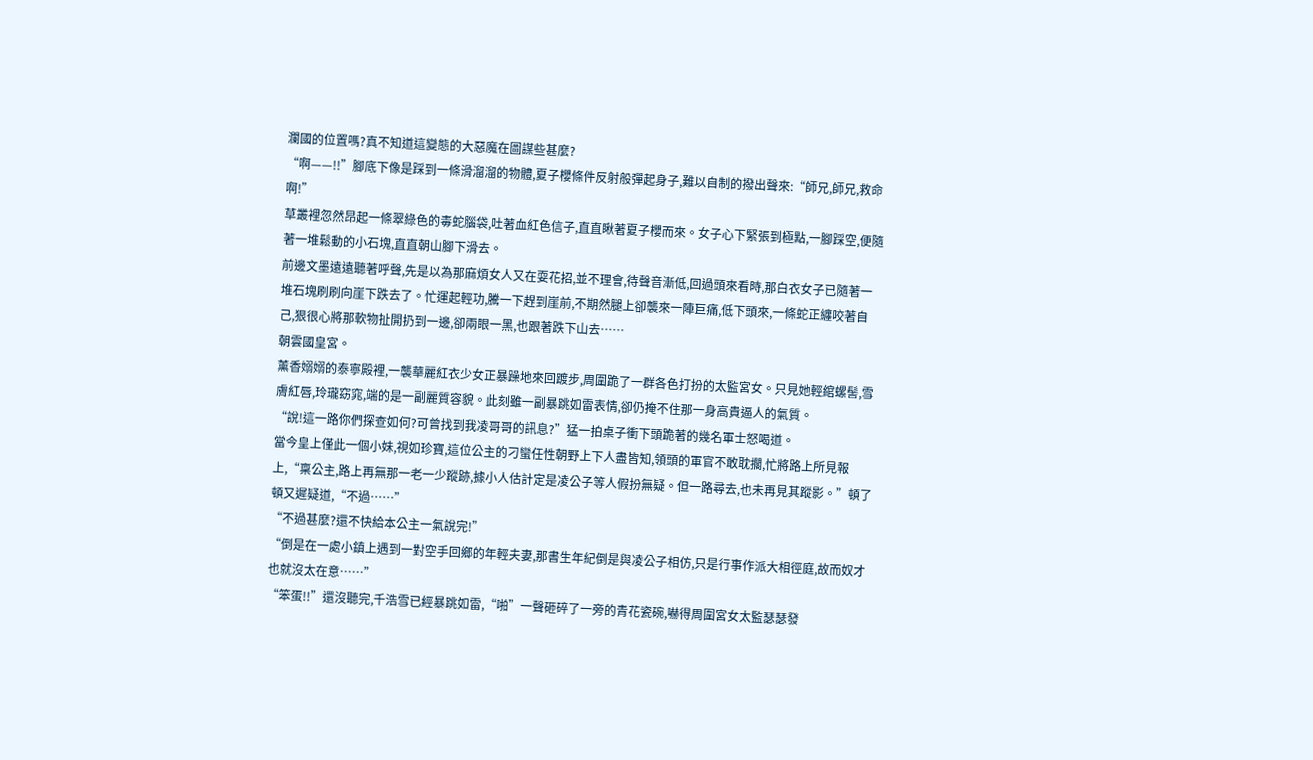瀾國的位置嗎?真不知道這變態的大惡魔在圖謀些甚麼?
“啊——!!”腳底下像是踩到一條滑溜溜的物體,夏子櫻條件反射般彈起身子,難以自制的撥出聲來:“師兄,師兄,救命啊!”
草叢裡忽然昂起一條翠綠色的毒蛇腦袋,吐著血紅色信子,直直瞅著夏子櫻而來。女子心下緊張到極點,一腳踩空,便隨著一堆鬆動的小石塊,直直朝山腳下滑去。
前邊文墨遠遠聽著呼聲,先是以為那麻煩女人又在耍花招,並不理會,待聲音漸低,回過頭來看時,那白衣女子已隨著一堆石塊刷刷向崖下跌去了。忙運起輕功,騰一下趕到崖前,不期然腿上卻襲來一陣巨痛,低下頭來,一條蛇正纏咬著自己,狠很心將那軟物扯開扔到一邊,卻兩眼一黑,也跟著跌下山去……
朝雲國皇宮。
薰香嫋嫋的泰寧殿裡,一襲華麗紅衣少女正暴躁地來回踱步,周圍跪了一群各色打扮的太監宮女。只見她輕綰螺髻,雪膚紅唇,玲瓏窈窕,端的是一副麗質容貌。此刻雖一副暴跳如雷表情,卻仍掩不住那一身高貴逼人的氣質。
“說!這一路你們探查如何?可曾找到我凌哥哥的訊息?”猛一拍桌子衝下頭跪著的幾名軍士怒喝道。
當今皇上僅此一個小妹,視如珍寶,這位公主的刁蠻任性朝野上下人盡皆知,領頭的軍官不敢耽擱,忙將路上所見報上,“稟公主,路上再無那一老一少蹤跡,據小人估計定是凌公子等人假扮無疑。但一路尋去,也未再見其蹤影。”頓了頓又遲疑道,“不過……”
“不過甚麼?還不快給本公主一氣說完!”
“倒是在一處小鎮上遇到一對空手回鄉的年輕夫妻,那書生年紀倒是與凌公子相仿,只是行事作派大相徑庭,故而奴才也就沒太在意……”
“笨蛋!!”還沒聽完,千浩雪已經暴跳如雷,“啪”一聲砸碎了一旁的青花瓷碗,嚇得周圍宮女太監瑟瑟發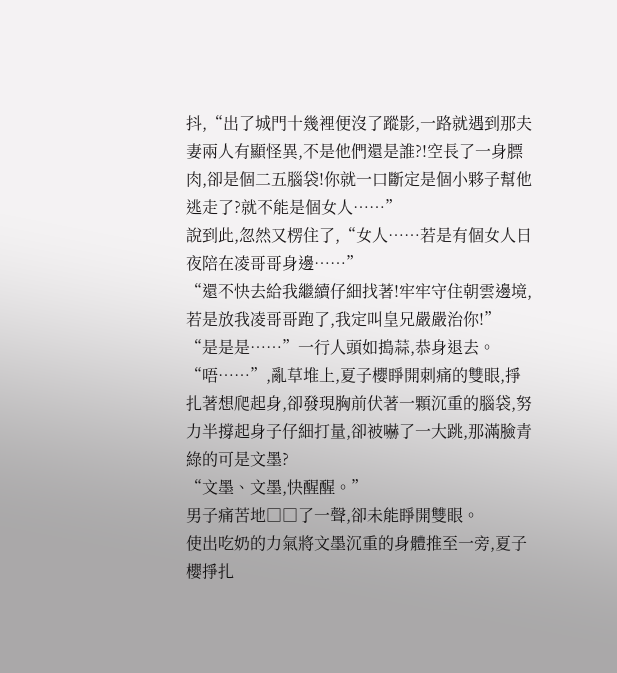抖,“出了城門十幾裡便沒了蹤影,一路就遇到那夫妻兩人有顯怪異,不是他們還是誰?!空長了一身膘肉,卻是個二五腦袋!你就一口斷定是個小夥子幫他逃走了?就不能是個女人……”
說到此,忽然又楞住了,“女人……若是有個女人日夜陪在凌哥哥身邊……”
“還不快去給我繼續仔細找著!牢牢守住朝雲邊境,若是放我凌哥哥跑了,我定叫皇兄嚴嚴治你!”
“是是是……”一行人頭如搗蒜,恭身退去。
“唔……”,亂草堆上,夏子櫻睜開刺痛的雙眼,掙扎著想爬起身,卻發現胸前伏著一顆沉重的腦袋,努力半撐起身子仔細打量,卻被嚇了一大跳,那滿臉青綠的可是文墨?
“文墨、文墨,快醒醒。”
男子痛苦地□□了一聲,卻未能睜開雙眼。
使出吃奶的力氣將文墨沉重的身體推至一旁,夏子櫻掙扎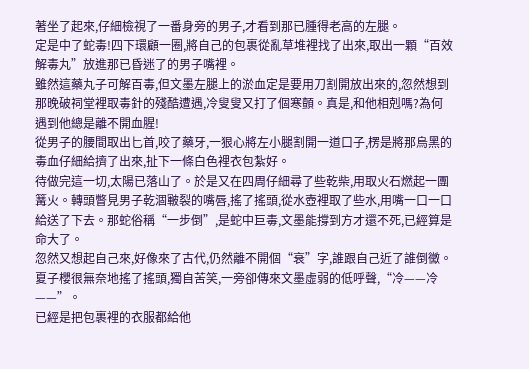著坐了起來,仔細檢視了一番身旁的男子,才看到那已腫得老高的左腿。
定是中了蛇毒!四下環顧一圈,將自己的包裹從亂草堆裡找了出來,取出一顆“百效解毒丸”放進那已昏迷了的男子嘴裡。
雖然這藥丸子可解百毒,但文墨左腿上的淤血定是要用刀割開放出來的,忽然想到那晚破祠堂裡取毒針的殘酷遭遇,冷叟叟又打了個寒顫。真是,和他相剋嗎?為何遇到他總是離不開血腥!
從男子的腰間取出匕首,咬了藥牙,一狠心將左小腿割開一道口子,楞是將那烏黑的毒血仔細給擠了出來,扯下一條白色裡衣包紮好。
待做完這一切,太陽已落山了。於是又在四周仔細尋了些乾柴,用取火石燃起一團篝火。轉頭瞥見男子乾涸皸裂的嘴唇,搖了搖頭,從水壺裡取了些水,用嘴一口一口給送了下去。那蛇俗稱“一步倒”,是蛇中巨毒,文墨能撐到方才還不死,已經算是命大了。
忽然又想起自己來,好像來了古代,仍然離不開個“衰”字,誰跟自己近了誰倒黴。夏子櫻很無奈地搖了搖頭,獨自苦笑,一旁卻傳來文墨虛弱的低呼聲,“冷——冷——”。
已經是把包裹裡的衣服都給他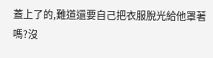蓋上了的,難道還要自己把衣服脫光給他罩著嗎?沒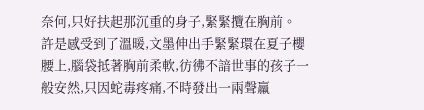奈何,只好扶起那沉重的身子,緊緊攬在胸前。
許是感受到了溫暖,文墨伸出手緊緊環在夏子櫻腰上,腦袋抵著胸前柔軟,彷彿不諳世事的孩子一般安然,只因蛇毒疼痛,不時發出一兩聲羸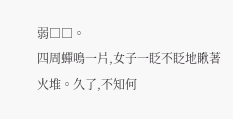弱□□。
四周蟬鳴一片,女子一眨不眨地瞅著火堆。久了,不知何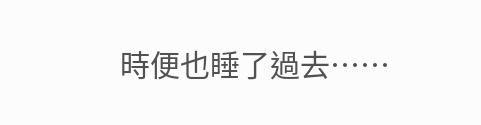時便也睡了過去……